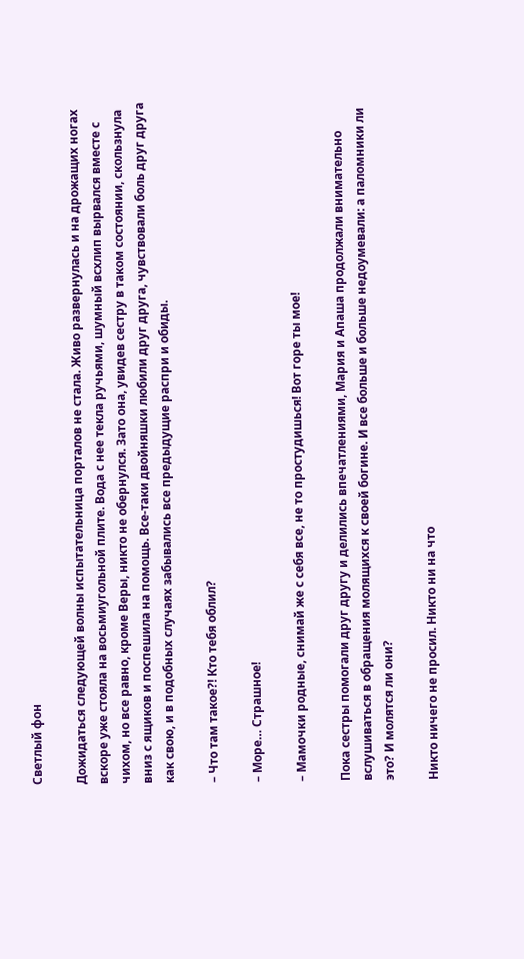Светлый фон

Дожидаться следующей волны испытательница порталов не стала. Живо развернулась и на дрожащих ногах вскоре уже стояла на восьмиугольной плите. Вода с нее текла ручьями, шумный всхлип вырвался вместе с чихом, но все равно, кроме Веры, никто не обернулся. Зато она, увидев сестру в таком состоянии, скользнула вниз с ящиков и поспешила на помощь. Все-таки двойняшки любили друг друга, чувствовали боль друг друга как свою, и в подобных случаях забывались все предыдущие распри и обиды.

– Что там такое?! Кто тебя облил?

– Море… Страшное!

– Мамочки родные, снимай же с себя все, не то простудишься! Вот горе ты мое!

Пока сестры помогали друг другу и делились впечатлениями, Мария и Апаша продолжали внимательно вслушиваться в обращения молящихся к своей богине. И все больше и больше недоумевали: а паломники ли это? И молятся ли они?

Никто ничего не просил. Никто ни на что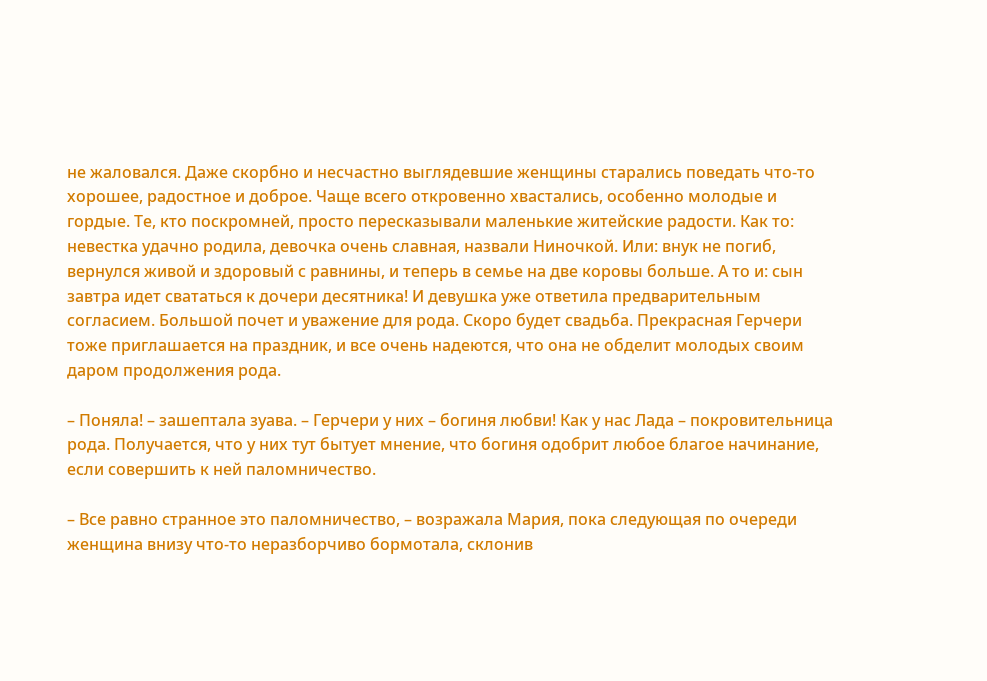не жаловался. Даже скорбно и несчастно выглядевшие женщины старались поведать что-то хорошее, радостное и доброе. Чаще всего откровенно хвастались, особенно молодые и гордые. Те, кто поскромней, просто пересказывали маленькие житейские радости. Как то: невестка удачно родила, девочка очень славная, назвали Ниночкой. Или: внук не погиб, вернулся живой и здоровый с равнины, и теперь в семье на две коровы больше. А то и: сын завтра идет свататься к дочери десятника! И девушка уже ответила предварительным согласием. Большой почет и уважение для рода. Скоро будет свадьба. Прекрасная Герчери тоже приглашается на праздник, и все очень надеются, что она не обделит молодых своим даром продолжения рода.

– Поняла! – зашептала зуава. – Герчери у них – богиня любви! Как у нас Лада – покровительница рода. Получается, что у них тут бытует мнение, что богиня одобрит любое благое начинание, если совершить к ней паломничество.

– Все равно странное это паломничество, – возражала Мария, пока следующая по очереди женщина внизу что-то неразборчиво бормотала, склонив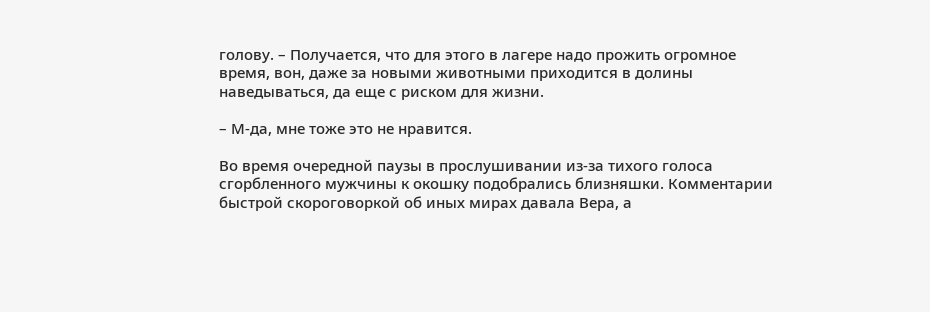голову. – Получается, что для этого в лагере надо прожить огромное время, вон, даже за новыми животными приходится в долины наведываться, да еще с риском для жизни.

– М-да, мне тоже это не нравится.

Во время очередной паузы в прослушивании из-за тихого голоса сгорбленного мужчины к окошку подобрались близняшки. Комментарии быстрой скороговоркой об иных мирах давала Вера, а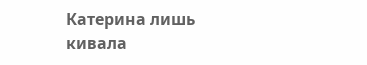Катерина лишь кивала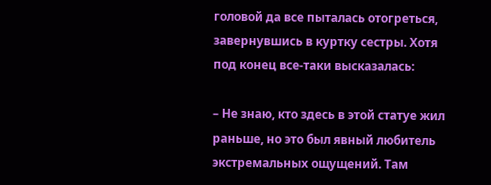головой да все пыталась отогреться, завернувшись в куртку сестры. Хотя под конец все-таки высказалась:

– Не знаю, кто здесь в этой статуе жил раньше, но это был явный любитель экстремальных ощущений. Там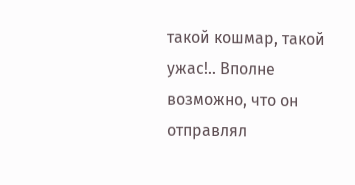такой кошмар, такой ужас!.. Вполне возможно, что он отправлял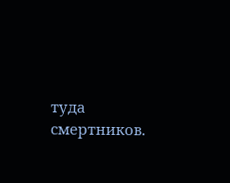туда смертников.